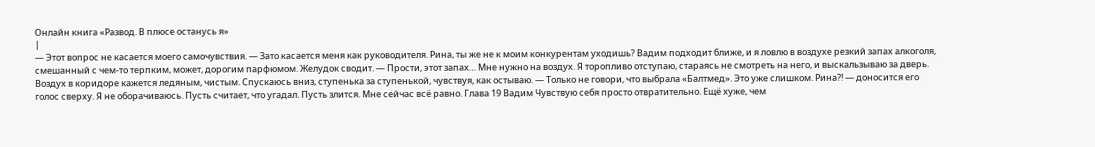Онлайн книга «Развод. В плюсе останусь я»
|
— Этот вопрос не касается моего самочувствия. — Зато касается меня как руководителя. Рина, ты же не к моим конкурентам уходишь? Вадим подходит ближе, и я ловлю в воздухе резкий запах алкоголя, смешанный с чем-то терпким, может, дорогим парфюмом. Желудок сводит. — Прости, этот запах… Мне нужно на воздух. Я торопливо отступаю, стараясь не смотреть на него, и выскальзываю за дверь. Воздух в коридоре кажется ледяным, чистым. Спускаюсь вниз, ступенька за ступенькой, чувствуя, как остываю. — Только не говори, что выбрала «Балтмед». Это уже слишком. Рина?! — доносится его голос сверху. Я не оборачиваюсь. Пусть считает, что угадал. Пусть злится. Мне сейчас всё равно. Глава 19 Вадим Чувствую себя просто отвратительно. Ещё хуже, чем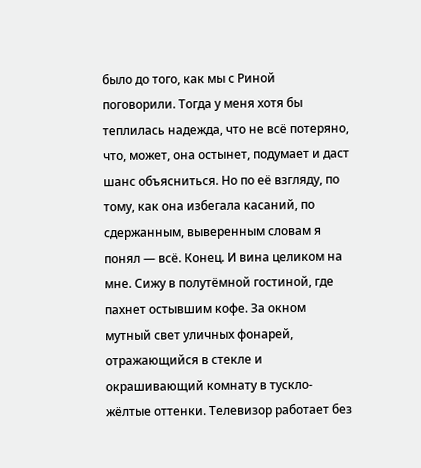было до того, как мы с Риной поговорили. Тогда у меня хотя бы теплилась надежда, что не всё потеряно, что, может, она остынет, подумает и даст шанс объясниться. Но по её взгляду, по тому, как она избегала касаний, по сдержанным, выверенным словам я понял — всё. Конец. И вина целиком на мне. Сижу в полутёмной гостиной, где пахнет остывшим кофе. За окном мутный свет уличных фонарей, отражающийся в стекле и окрашивающий комнату в тускло-жёлтые оттенки. Телевизор работает без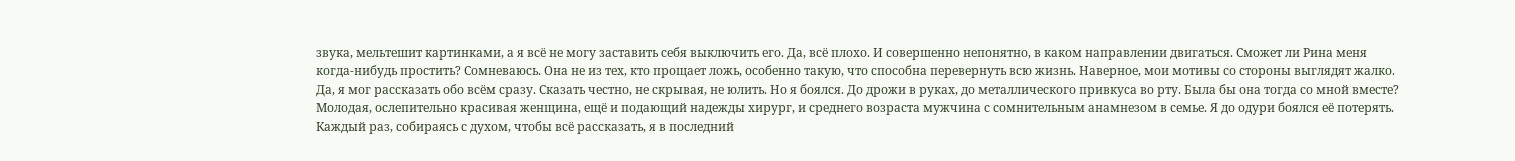звука, мельтешит картинками, а я всё не могу заставить себя выключить его. Да, всё плохо. И совершенно непонятно, в каком направлении двигаться. Сможет ли Рина меня когда-нибудь простить? Сомневаюсь. Она не из тех, кто прощает ложь, особенно такую, что способна перевернуть всю жизнь. Наверное, мои мотивы со стороны выглядят жалко. Да, я мог рассказать обо всём сразу. Сказать честно, не скрывая, не юлить. Но я боялся. До дрожи в руках, до металлического привкуса во рту. Была бы она тогда со мной вместе? Молодая, ослепительно красивая женщина, ещё и подающий надежды хирург, и среднего возраста мужчина с сомнительным анамнезом в семье. Я до одури боялся её потерять. Каждый раз, собираясь с духом, чтобы всё рассказать, я в последний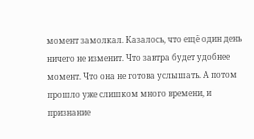момент замолкал. Казалось, что ещё один день ничего не изменит. Что завтра будет удобнее момент. Что она не готова услышать. А потом прошло уже слишком много времени, и признание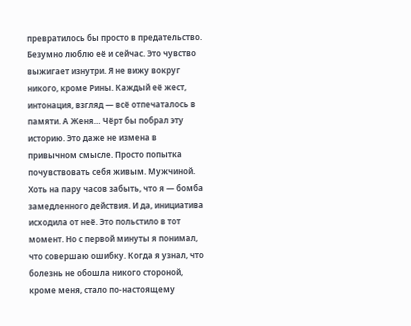превратилось бы просто в предательство. Безумно люблю её и сейчас. Это чувство выжигает изнутри. Я не вижу вокруг никого, кроме Рины. Каждый её жест, интонация, взгляд — всё отпечаталось в памяти. А Женя… Чёрт бы побрал эту историю. Это даже не измена в привычном смысле. Просто попытка почувствовать себя живым. Мужчиной. Хоть на пару часов забыть, что я — бомба замедленного действия. И да, инициатива исходила от неё. Это польстило в тот момент. Но с первой минуты я понимал, что совершаю ошибку. Когда я узнал, что болезнь не обошла никого стороной, кроме меня, стало по-настоящему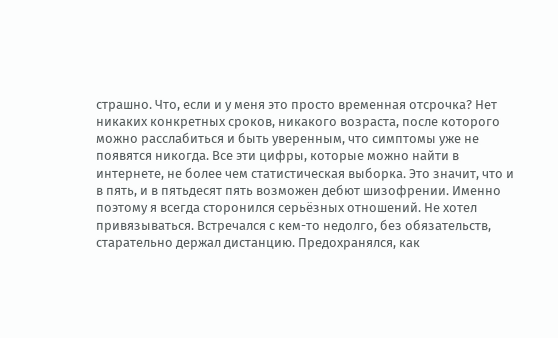страшно. Что, если и у меня это просто временная отсрочка? Нет никаких конкретных сроков, никакого возраста, после которого можно расслабиться и быть уверенным, что симптомы уже не появятся никогда. Все эти цифры, которые можно найти в интернете, не более чем статистическая выборка. Это значит, что и в пять, и в пятьдесят пять возможен дебют шизофрении. Именно поэтому я всегда сторонился серьёзных отношений. Не хотел привязываться. Встречался с кем-то недолго, без обязательств, старательно держал дистанцию. Предохранялся, как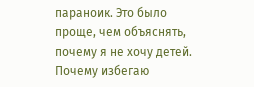параноик. Это было проще, чем объяснять, почему я не хочу детей. Почему избегаю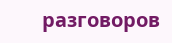разговоров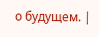о будущем. |